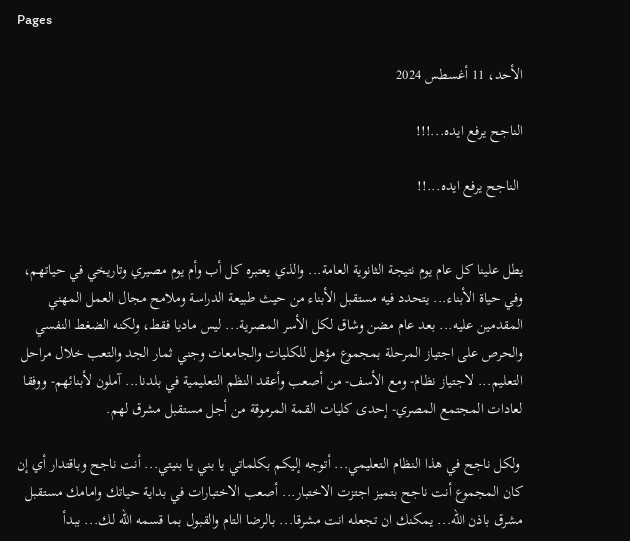Pages

الأحد، 11 أغسطس 2024

الناجح يرفع ايده...!!!

 الناجح يرفع ايده...!!


يطل علينا كل عام يوم نتيجة الثانوية العامة... والذي يعتبره كل أب وأم يوم مصيري وتاريخي في حياتهم، وفي حياة الأبناء... يتحدد فيه مستقبل الأبناء من حيث طبيعة الدراسة وملامح مجال العمل المهني المقدمين عليه... بعد عام مضن وشاق لكل الأسر المصرية... ليس ماديا فقط، ولكنه الضغط النفسي والحرص على اجتياز المرحلة بمجموع مؤهل للكليات والجامعات وجني ثمار الجد والتعب خلال مراحل التعليم... لاجتياز نظام- ومع الأسف- من أصعب وأعقد النظم التعليمية في بلدنا... آملون لأبنائهم- ووفقا لعادات المجتمع المصري- إحدى كليات القمة المرموقة من أجل مستقبل مشرق لهم.

 ولكل ناجح في هذا النظام التعليمي... أتوجه إليكم بكلماتي يا بني يا بنيتي... أنت ناجح وباقتدار أي إن كان المجموع أنت ناجح بتميز اجتزت الاختبار... أصعب الاختبارات في بداية حياتك وامامك مستقبل مشرق باذن الله... يمكنك ان تجعله انت مشرقا... بالرضا التام والقبول بما قسمه الله لك... ببدأ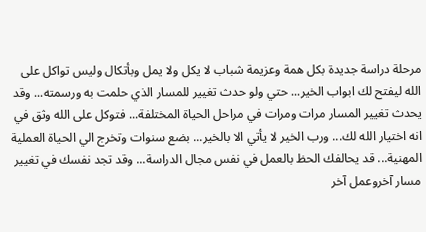مرحلة دراسة جديدة بكل همة وعزيمة شباب لا يكل ولا يمل وبأتكال وليس تواكل على الله ليفتح لك ابواب الخير... حتي ولو حدث تغيير للمسار الذي حلمت به ورسمته... وقد يحدث تغيير المسار مرات ومرات في مراحل الحياة المختلفة... فتوكل على الله وثق في انه اختيار الله لك... ورب الخير لا يأتي الا بالخير... بضع سنوات وتخرج الي الحياة العملية المهنية... قد يحالفك الحظ بالعمل في نفس مجال الدراسة... وقد تجد نفسك في تغيير مسار آخروعمل آخر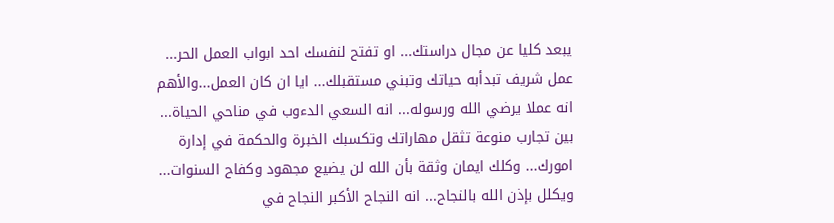يبعد كليا عن مجال دراستك... او تفتح لنفسك احد ابواب العمل الحر... عمل شريف تبدأبه حياتك وتبني مستقبلك... ايا ان كان العمل...والأهم انه عملا يرضي الله ورسوله... انه السعي الدءوب في مناحي الحياة... بين تجارب منوعة تثقل مهاراتك وتكسبك الخبرة والحكمة في إدارة امورك... وكلك ايمان وثقة بأن الله لن يضيع مجهود وكفاح السنوات... ويكلل بإذن الله بالنجاح... انه النجاح الأكبر النجاح في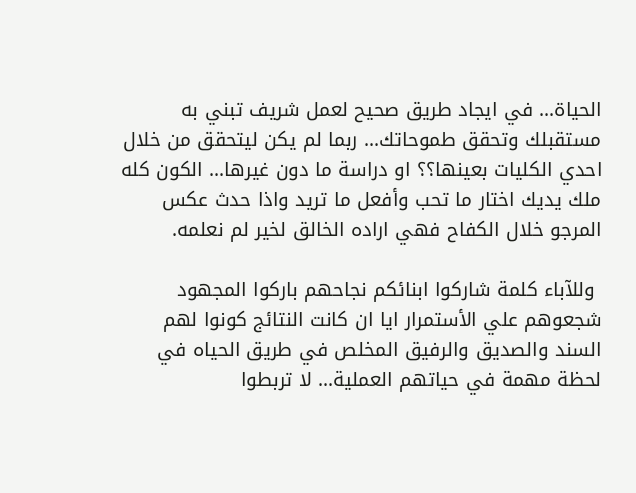الحياة... في ايجاد طريق صحيح لعمل شريف تبني به مستقبلك وتحقق طموحاتك... ربما لم يكن ليتحقق من خلال احدي الكليات بعينها؟؟ او دراسة ما دون غيرها... الكون كله ملك يديك اختار ما تحب وأفعل ما تريد واذا حدث عكس المرجو خلال الكفاح فهي اراده الخالق لخير لم نعلمه.

 وللآباء كلمة شاركوا ابنائكم نجاحهم باركوا المجهود شجعوهم علي الأستمرار ايا ان كانت النتائج كونوا لهم السند والصديق والرفيق المخلص في طريق الحياه في لحظة مهمة في حياتهم العملية... لا تربطوا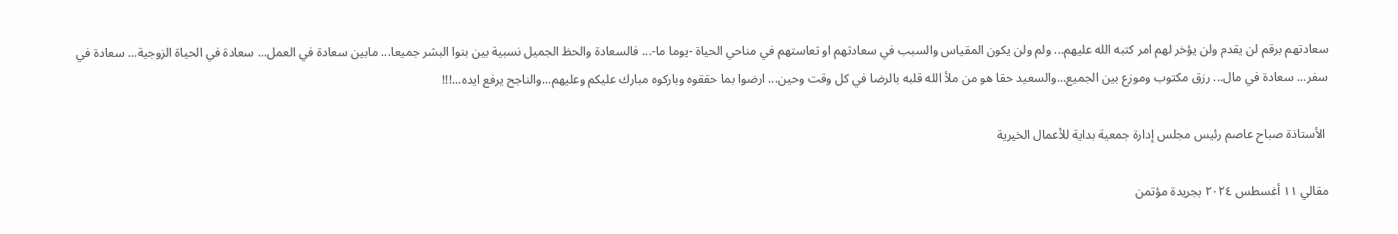سعادتهم برقم لن يقدم ولن يؤخر لهم امر كتبه الله عليهم... ولم ولن يكون المقياس والسبب في سعادتهم او تعاستهم في مناحي الحياة -يوما ما-... فالسعادة والحظ الجميل نسبية بين بنوا البشر جميعا... مابين سعادة في العمل... سعادة في الحياة الزوجية... سعادة في سفر... سعادة في مال... رزق مكتوب وموزع بين الجميع...والسعيد حقا هو من ملأ الله قلبه بالرضا في كل وقت وحين... ارضوا بما حققوه وباركوه مبارك عليكم وعليهم...والناجح يرفع ايده...!!!

 الأستاذة صباح عاصم رئيس مجلس إدارة جمعية بداية للأعمال الخيرية

مقالي ١١ أغسطس ٢٠٢٤ بجريدة مؤتمن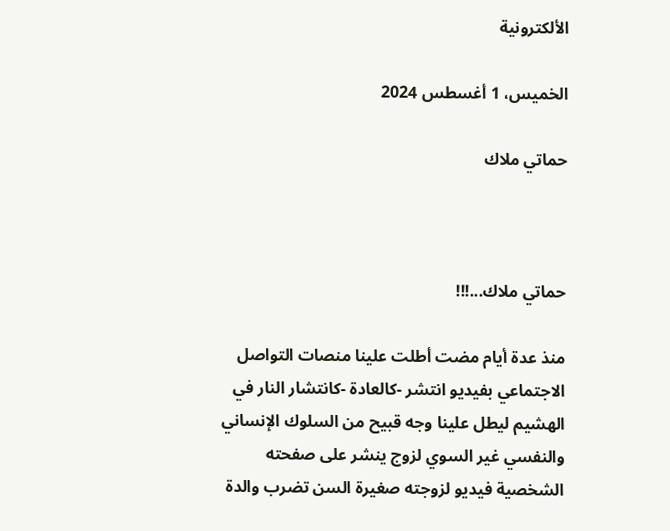الألكترونية

الخميس، 1 أغسطس 2024

حماتي ملاك



حماتي ملاك...!!!

منذ عدة أيام مضت أطلت علينا منصات التواصل الاجتماعي بفيديو انتشر -كالعادة -كانتشار النار في الهشيم ليطل علينا وجه قبيح من السلوك الإنساني والنفسي غير السوي لزوج ينشر على صفحته الشخصية فيديو لزوجته صغيرة السن تضرب والدة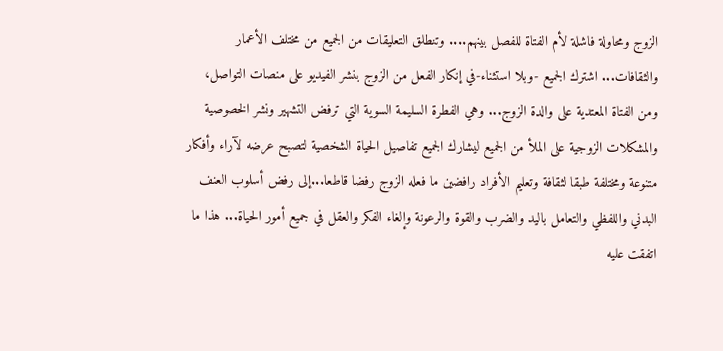الزوج ومحاولة فاشلة لأم الفتاة للفصل بينهم.... وتنطلق التعليقات من الجميع من مختلف الأعمار والثقافات... اشترك الجميع -وبلا استثناء-في إنكار الفعل من الزوج بنشر الفيديو على منصات التواصل، ومن الفتاة المعتدية على والدة الزوج... وهي الفطرة السليمة السوية التي ترفض التشهير ونشر الخصوصية والمشكلات الزوجية على الملأ من الجميع ليشارك الجميع تفاصيل الحياة الشخصية لتصبح عرضه لآراء وأفكار متنوعة ومختلفة طبقا لثقافة وتعليم الأفراد رافضين ما فعله الزوج رفضا قاطعا...إلى رفض أسلوب العنف البدني واللفظي والتعامل باليد والضرب والقوة والرعونة وإلغاء الفكر والعقل في جميع أمور الحياة... هذا ما اتفقت عليه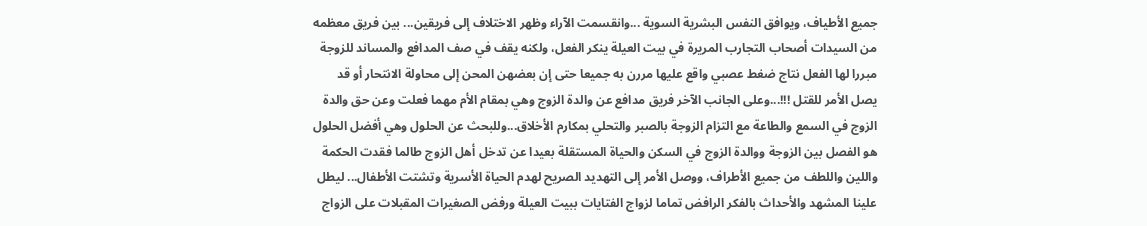جميع الأطياف، ويوافق النفس البشرية السوية ...وانقسمت الآراء وظهر الاختلاف إلى فريقين... بين فريق معظمه من السيدات أصحاب التجارب المريرة في بيت العيلة ينكر الفعل، ولكنه يقف في صف المدافع والمساند للزوجة مبررا لها الفعل نتاج ضغط عصبي واقع عليها مررن به جميعا حتى إن بعضهن المحن إلى محاولة الانتحار أو قد يصل الأمر للقتل !!!...وعلى الجانب الآخر فريق مدافع عن والدة الزوج وهي بمقام الأم مهما فعلت وعن حق والدة الزوج في السمع والطاعة مع التزام الزوجة بالصبر والتحلي بمكارم الأخلاق...وللبحث عن الحلول وهي أفضل الحلول هو الفصل بين الزوجة ووالدة الزوج في السكن والحياة المستقلة بعيدا عن تدخل أهل الزوج طالما فقدت الحكمة واللين واللطف من جميع الأطراف، ووصل الأمر إلى التهديد الصريح لهدم الحياة الأسرية وتشتت الأطفال... ليطل علينا المشهد والأحداث بالفكر الرافض تماما لزواج الفتايات ببيت العيلة ورفض الصغيرات المقبلات على الزواج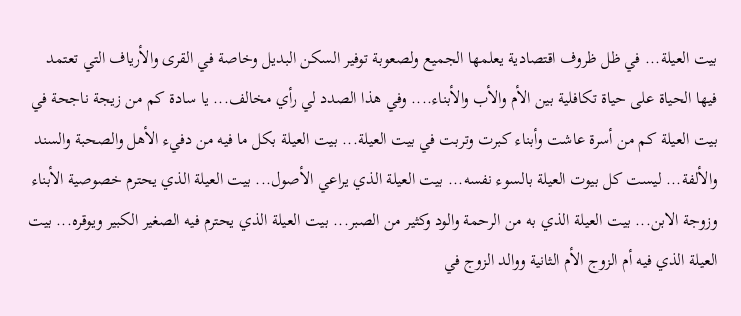بيت العيلة... في ظل ظروف اقتصادية يعلمها الجميع ولصعوبة توفير السكن البديل وخاصة في القرى والأرياف التي تعتمد فيها الحياة على حياة تكافلية بين الأم والأب والأبناء.... وفي هذا الصدد لي رأي مخالف... يا سادة كم من زيجة ناجحة في بيت العيلة كم من أسرة عاشت وأبناء كبرت وتربت في بيت العيلة... بيت العيلة بكل ما فيه من دفيء الأهل والصحبة والسند والألفة... ليست كل بيوت العيلة بالسوء نفسه... بيت العيلة الذي يراعي الأصول... بيت العيلة الذي يحترم خصوصية الأبناء وزوجة الابن... بيت العيلة الذي به من الرحمة والود وكثير من الصبر... بيت العيلة الذي يحترم فيه الصغير الكبير ويوقره... بيت العيلة الذي فيه أم الزوج الأم الثانية ووالد الزوج في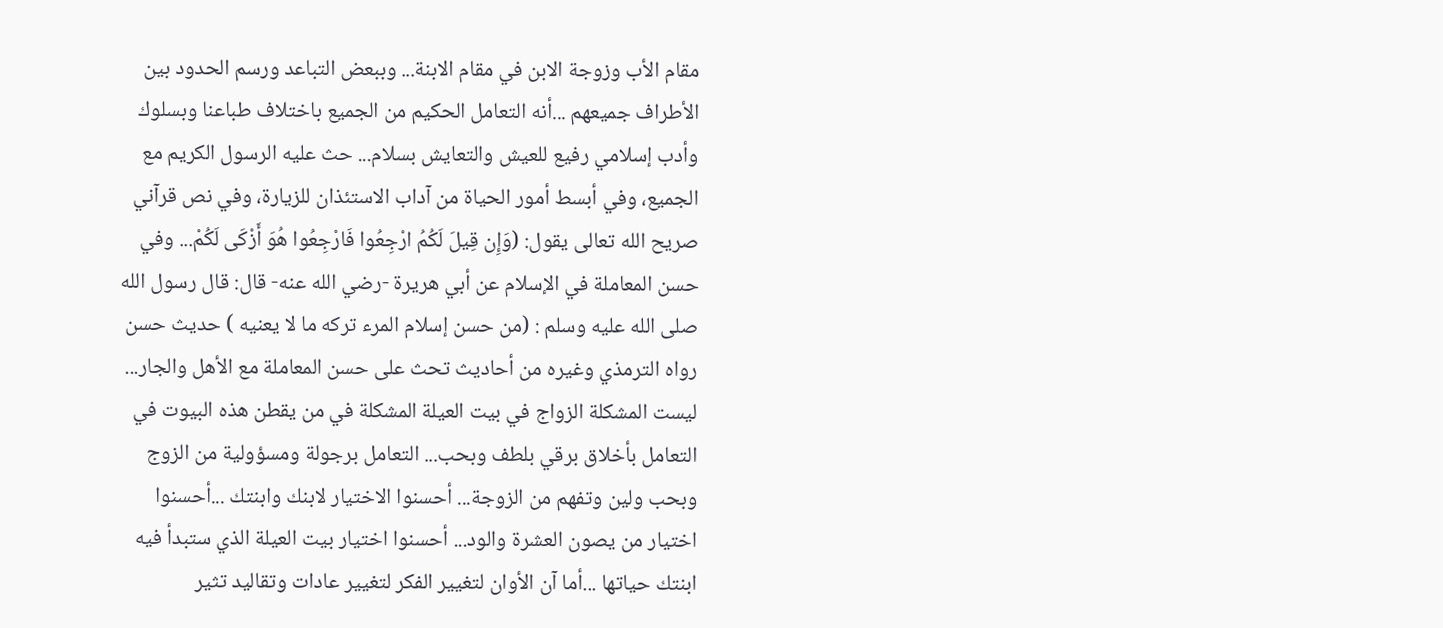مقام الأب وزوجة الابن في مقام الابنة... وببعض التباعد ورسم الحدود بين الأطراف جميعهم ...أنه التعامل الحكيم من الجميع باختلاف طباعنا وبسلوك وأدب إسلامي رفيع للعيش والتعايش بسلام... حث عليه الرسول الكريم مع الجميع، وفي أبسط أمور الحياة من آداب الاستئذان للزيارة، وفي نص قرآني صريح الله تعالى يقول: (وَإِن قِيلَ لَكُمُ ارْجِعُوا فَارْجِعُوا هُوَ أَزْكَى لَكُمْ... وفي حسن المعاملة في الإسلام عن أبي هريرة -رضي الله عنه- قال: قال رسول الله صلى الله عليه وسلم : (من حسن إسلام المرء تركه ما لا يعنيه ) حديث حسن رواه الترمذي وغيره من أحاديث تحث على حسن المعاملة مع الأهل والجار... ليست المشكلة الزواج في بيت العيلة المشكلة في من يقطن هذه البيوت في التعامل بأخلاق برقي بلطف وبحب... التعامل برجولة ومسؤولية من الزوج وبحب ولين وتفهم من الزوجة... أحسنوا الاختيار لابنك وابنتك ...أحسنوا اختيار من يصون العشرة والود... أحسنوا اختيار بيت العيلة الذي ستبدأ فيه ابنتك حياتها ...أما آن الأوان لتغيير الفكر لتغيير عادات وتقاليد تثير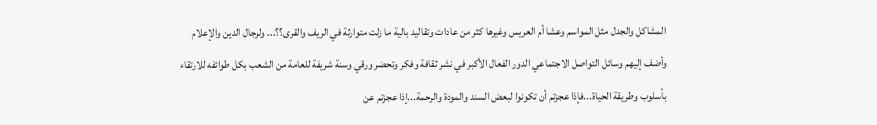المشاكل والجدل مثل المواسم وعشا أم العريس وغيرها كثر من عادات وتقاليد بالية ما زلت متوارثة في الريف والقرى؟؟... ولرجال الدين والإعلام وأضف إليهم وسائل التواصل الاجتماعي الدور الفعال الأكبر في نشر ثقافة وفكر وتحضر ورقي وسنة شريفة للعامة من الشعب بكل طوائفه للارتقاء بأسلوب وطريقة الحياة...فإذا عجزتم أن تكونوا لبعض السند والمودة والرحمة...إذا عجزتم عن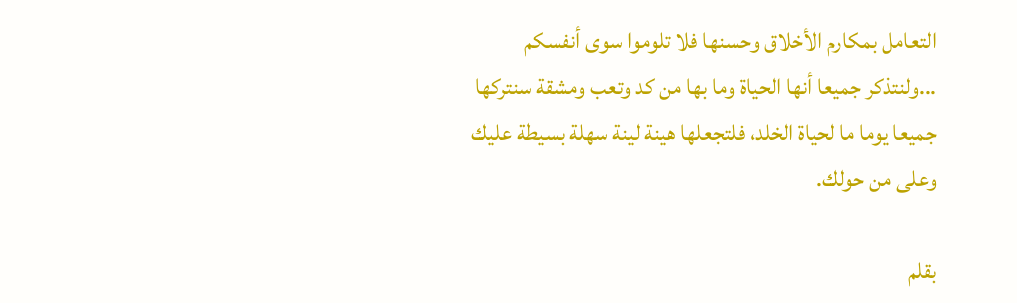التعامل بمكارم الأخلاق وحسنها فلا تلوموا سوى أنفسكم ...ولنتذكر جميعا أنها الحياة وما بها من كد وتعب ومشقة سنتركها جميعا يوما ما لحياة الخلد، فلتجعلها هينة لينة سهلة بسيطة عليك وعلى من حولك.

بقلم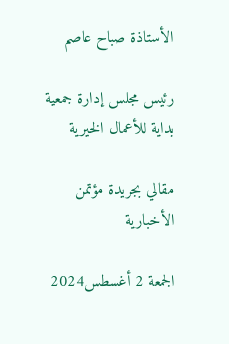الأستاذة صباح عاصم

رئيس مجلس إدارة جمعية بداية للأعمال الخيرية

مقالي بجريدة مؤتمن الأخبارية

الجمعة 2 أغسطس2024